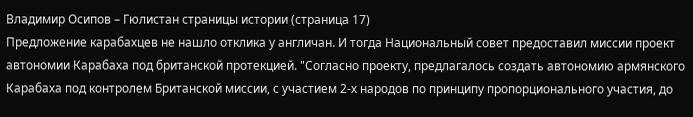Владимир Осипов – Гюлистан страницы истории (страница 17)
Предложение карабахцев не нашло отклика у англичан. И тогда Национальный совет предоставил миссии проект автономии Карабаха под британской протекцией. "Согласно проекту, предлагалось создать автономию армянского Карабаха под контролем Британской миссии, с участием 2-х народов по принципу пропорционального участия, до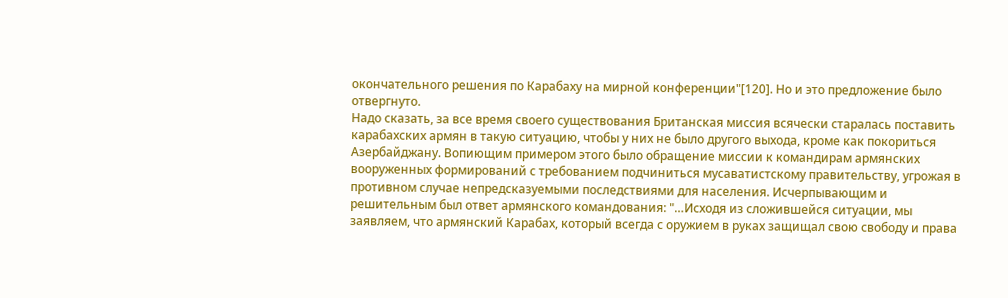окончательного решения по Карабаху на мирной конференции"[120]. Но и это предложение было отвергнуто.
Надо сказать, за все время своего существования Британская миссия всячески старалась поставить карабахских армян в такую ситуацию, чтобы у них не было другого выхода, кроме как покориться Азербайджану. Вопиющим примером этого было обращение миссии к командирам армянских вооруженных формирований с требованием подчиниться мусаватистскому правительству, угрожая в противном случае непредсказуемыми последствиями для населения. Исчерпывающим и решительным был ответ армянского командования: "…Исходя из сложившейся ситуации, мы заявляем, что армянский Карабах, который всегда с оружием в руках защищал свою свободу и права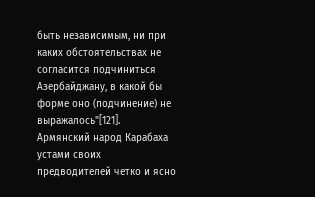быть независимым, ни при каких обстоятельствах не согласится подчиниться Азербайджану, в какой бы форме оно (подчинение) не выражалось"[121].
Армянский народ Карабаха устами своих предводителей четко и ясно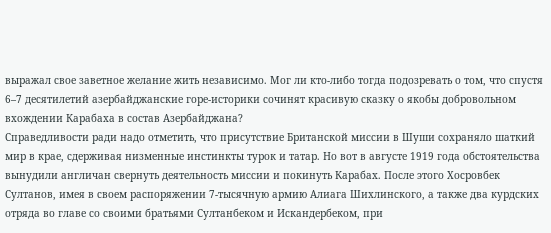выражал свое заветное желание жить независимо. Мог ли кто-либо тогда подозревать о том, что спустя 6–7 десятилетий азербайджанские горе-историки сочинят красивую сказку о якобы добровольном вхождении Карабаха в состав Азербайджана?
Справедливости ради надо отметить, что присутствие Британской миссии в Шуши сохраняло шаткий мир в крае, сдерживая низменные инстинкты турок и татар. Но вот в августе 1919 года обстоятельства вынудили англичан свернуть деятельность миссии и покинуть Карабах. После этого Хосровбек Султанов, имея в своем распоряжении 7-тысячную армию Алиага Шихлинского, а также два курдских отряда во главе со своими братьями Султанбеком и Искандербеком, при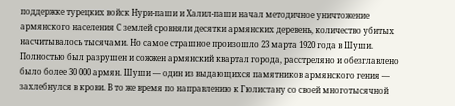поддержке турецких войск Нури-паши и Халил-паши начал методичное уничтожение армянского населения С землей сровняли десятки армянских деревень, количество убитых насчитывалось тысячами. Но самое страшное произошло 23 марта 1920 года в Шуши. Полностью был разрушен и сожжен армянский квартал города, расстреляно и обезглавлено было более 30 000 армян. Шуши — один из выдающихся памятников армянского гения — захлебнулся в крови. В то же время по направлению к Гюлистану со своей многотысячной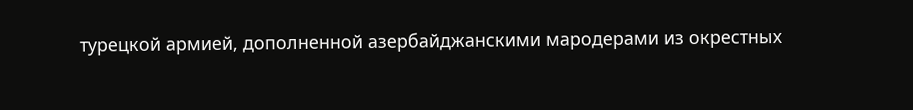турецкой армией, дополненной азербайджанскими мародерами из окрестных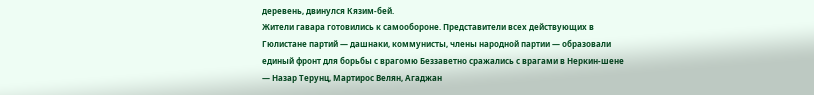деревень, двинулся Кязим-бей.
Жители гавара готовились к самообороне. Представители всех действующих в Гюлистане партий — дашнаки, коммунисты, члены народной партии — образовали единый фронт для борьбы с врагомю Беззаветно сражались с врагами в Неркин-шене — Назар Терунц, Мартирос Велян, Агаджан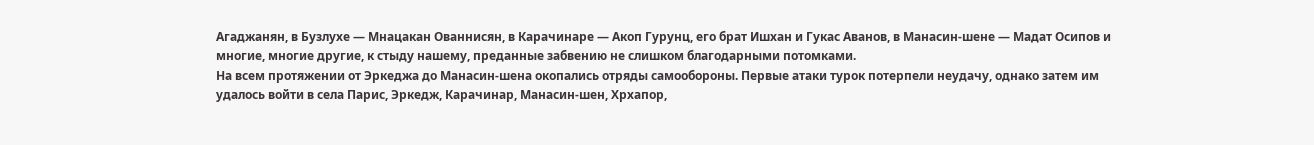Агаджанян, в Бузлухе — Мнацакан Ованнисян, в Карачинаре — Акоп Гурунц, его брат Ишхан и Гукас Аванов, в Манасин-шене — Мадат Осипов и многие, многие другие, к стыду нашему, преданные забвению не слишком благодарными потомками.
На всем протяжении от Эркеджа до Манасин-шена окопались отряды самообороны. Первые атаки турок потерпели неудачу, однако затем им удалось войти в села Парис, Эркедж, Карачинар, Манасин-шен, Хрхапор,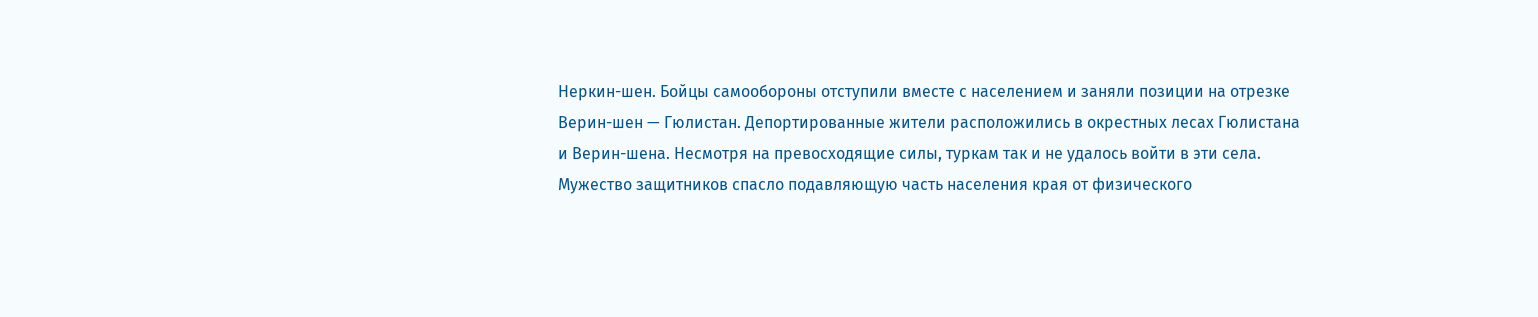Неркин-шен. Бойцы самообороны отступили вместе с населением и заняли позиции на отрезке Верин-шен — Гюлистан. Депортированные жители расположились в окрестных лесах Гюлистана и Верин-шена. Несмотря на превосходящие силы, туркам так и не удалось войти в эти села. Мужество защитников спасло подавляющую часть населения края от физического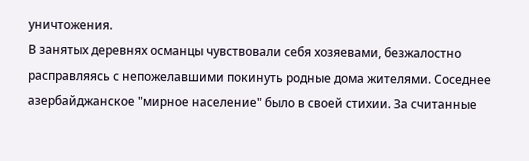уничтожения.
В занятых деревнях османцы чувствовали себя хозяевами, безжалостно расправляясь с непожелавшими покинуть родные дома жителями. Соседнее азербайджанское "мирное население" было в своей стихии. За считанные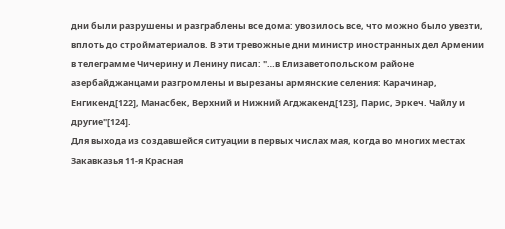дни были разрушены и разграблены все дома: увозилось все, что можно было увезти, вплоть до стройматериалов. В эти тревожные дни министр иностранных дел Армении в телеграмме Чичерину и Ленину писал: "…в Елизаветопольском районе азербайджанцами разгромлены и вырезаны армянские селения: Карачинар, Енгикенд[122], Манасбек, Верхний и Нижний Агджакенд[123], Парис, Эркеч. Чайлу и другие"[124].
Для выхода из создавшейся ситуации в первых числах мая, когда во многих местах Закавказья 11-я Красная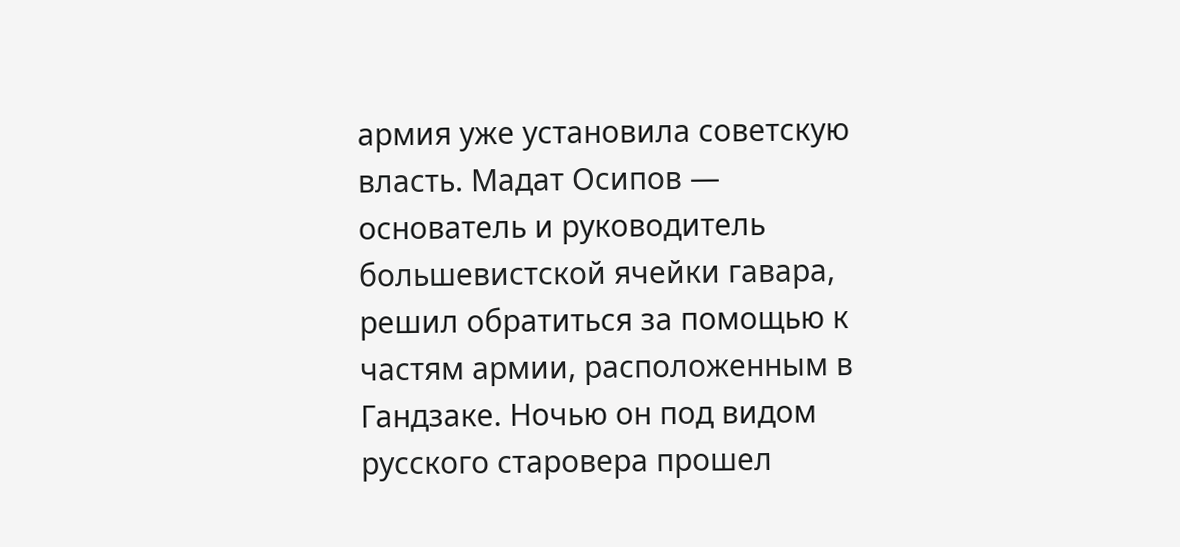армия уже установила советскую власть. Мадат Осипов — основатель и руководитель большевистской ячейки гавара, решил обратиться за помощью к частям армии, расположенным в Гандзаке. Ночью он под видом русского старовера прошел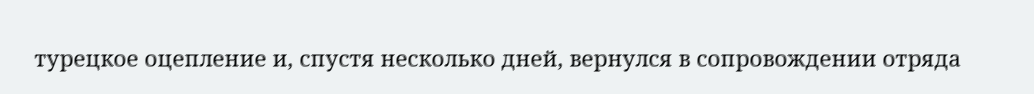турецкое оцепление и, спустя несколько дней, вернулся в сопровождении отряда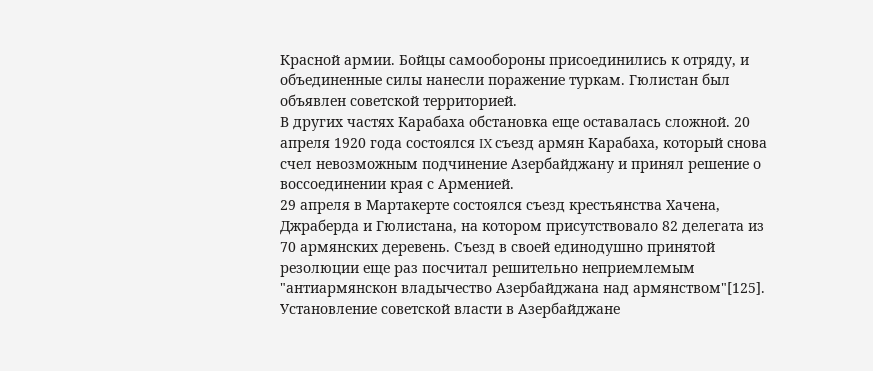Красной армии. Бойцы самообороны присоединились к отряду, и объединенные силы нанесли поражение туркам. Гюлистан был объявлен советской территорией.
В других частях Карабаха обстановка еще оставалась сложной. 20 апреля 1920 года состоялся IX съезд армян Карабаха, который снова счел невозможным подчинение Азербайджану и принял решение о воссоединении края с Арменией.
29 апреля в Мартакерте состоялся съезд крестьянства Хачена, Джраберда и Гюлистана, на котором присутствовало 82 делегата из 70 армянских деревень. Съезд в своей единодушно принятой резолюции еще раз посчитал решительно неприемлемым "антиармянскон владычество Азербайджана над армянством"[125].
Установление советской власти в Азербайджане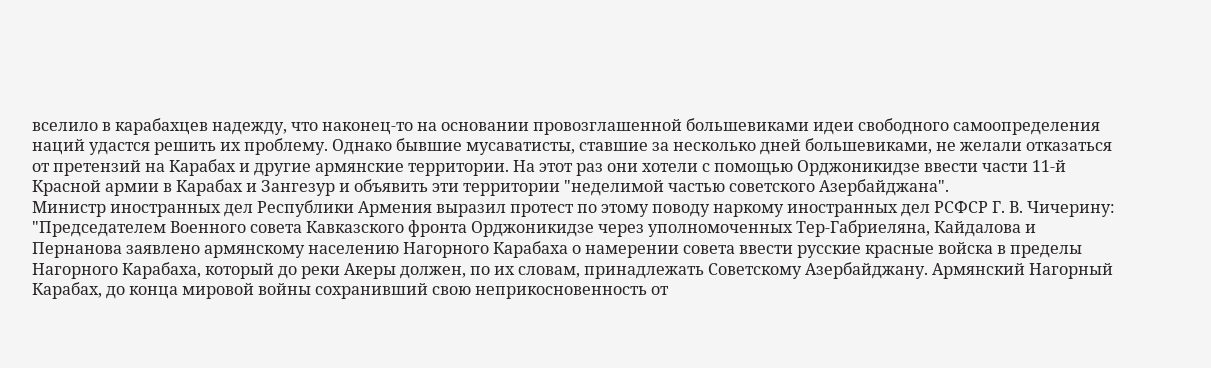вселило в карабахцев надежду, что наконец-то на основании провозглашенной большевиками идеи свободного самоопределения наций удастся решить их проблему. Однако бывшие мусаватисты, ставшие за несколько дней большевиками, не желали отказаться от претензий на Карабах и другие армянские территории. На этот раз они хотели с помощью Орджоникидзе ввести части 11-й Красной армии в Карабах и Зангезур и объявить эти территории "неделимой частью советского Азербайджана".
Министр иностранных дел Республики Армения выразил протест по этому поводу наркому иностранных дел РСФСР Г. В. Чичерину: "Председателем Военного совета Кавказского фронта Орджоникидзе через уполномоченных Тер-Габриеляна, Кайдалова и Пернанова заявлено армянскому населению Нагорного Карабаха о намерении совета ввести русские красные войска в пределы Нагорного Карабаха, который до реки Акеры должен, по их словам, принадлежать Советскому Азербайджану. Армянский Нагорный Карабах, до конца мировой войны сохранивший свою неприкосновенность от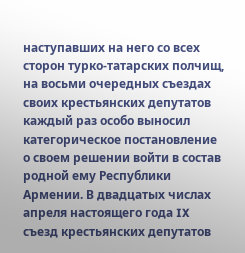наступавших на него со всех сторон турко-татарских полчищ, на восьми очередных съездах своих крестьянских депутатов каждый раз особо выносил категорическое постановление о своем решении войти в состав родной ему Республики Армении. В двадцатых числах апреля настоящего года IX съезд крестьянских депутатов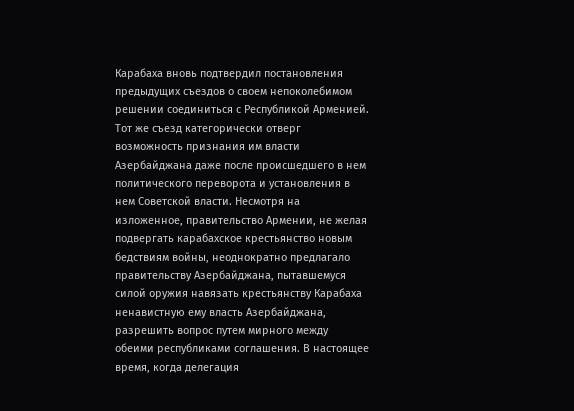Карабаха вновь подтвердил постановления предыдущих съездов о своем непоколебимом решении соединиться с Республикой Арменией. Тот же съезд категорически отверг возможность признания им власти Азербайджана даже после происшедшего в нем политического переворота и установления в нем Советской власти. Несмотря на изложенное, правительство Армении, не желая подвергать карабахское крестьянство новым бедствиям войны, неоднократно предлагало правительству Азербайджана, пытавшемуся силой оружия навязать крестьянству Карабаха ненавистную ему власть Азербайджана, разрешить вопрос путем мирного между обеими республиками соглашения. В настоящее время, когда делегация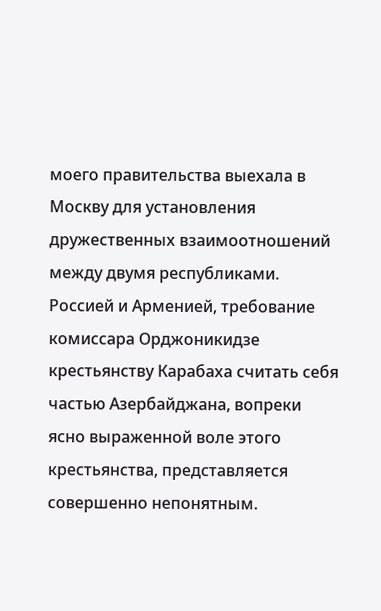моего правительства выехала в Москву для установления дружественных взаимоотношений между двумя республиками. Россией и Арменией, требование комиссара Орджоникидзе крестьянству Карабаха считать себя частью Азербайджана, вопреки ясно выраженной воле этого крестьянства, представляется совершенно непонятным.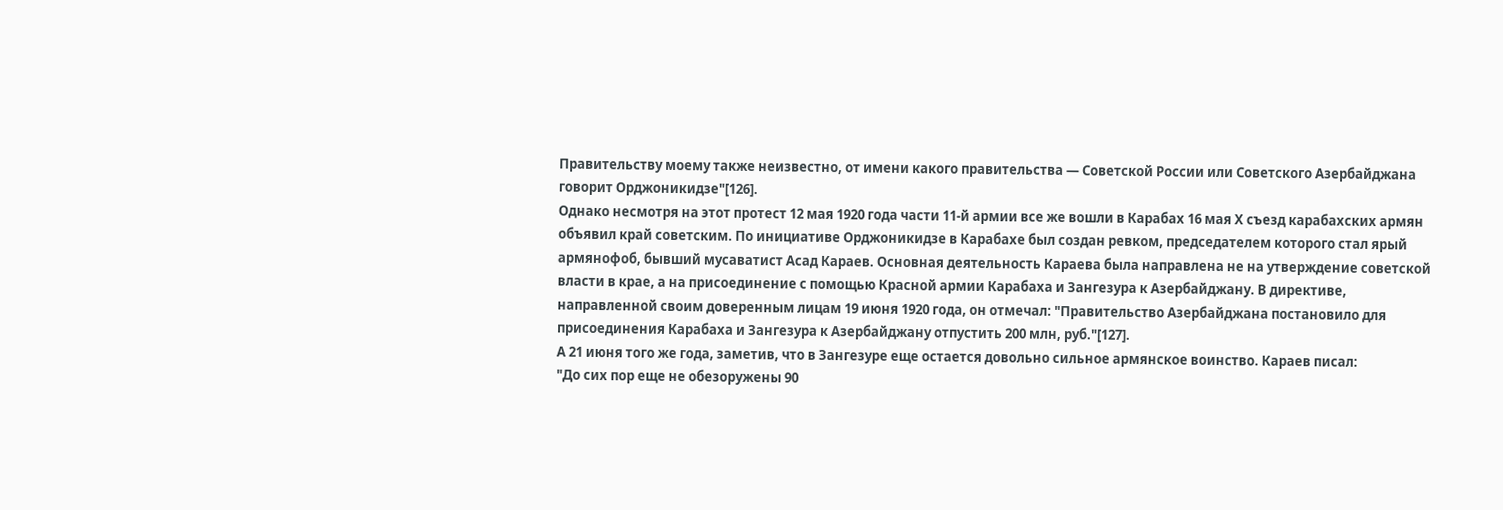Правительству моему также неизвестно, от имени какого правительства — Советской России или Советского Азербайджана говорит Орджоникидзе"[126].
Однако несмотря на этот протест 12 мая 1920 года части 11-й армии все же вошли в Карабах 16 мая X съезд карабахских армян объявил край советским. По инициативе Орджоникидзе в Карабахе был создан ревком, председателем которого стал ярый армянофоб, бывший мусаватист Асад Караев. Основная деятельность Караева была направлена не на утверждение советской власти в крае, а на присоединение с помощью Красной армии Карабаха и Зангезура к Азербайджану. В директиве, направленной своим доверенным лицам 19 июня 1920 года, он отмечал: "Правительство Азербайджана постановило для присоединения Карабаха и Зангезура к Азербайджану отпустить 200 млн, руб."[127].
А 21 июня того же года, заметив, что в Зангезуре еще остается довольно сильное армянское воинство. Караев писал:
"До сих пор еще не обезоружены 90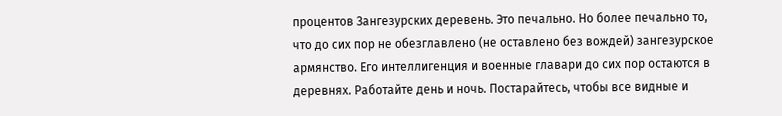процентов Зангезурских деревень. Это печально. Но более печально то, что до сих пор не обезглавлено (не оставлено без вождей) зангезурское армянство. Его интеллигенция и военные главари до сих пор остаются в деревнях. Работайте день и ночь. Постарайтесь, чтобы все видные и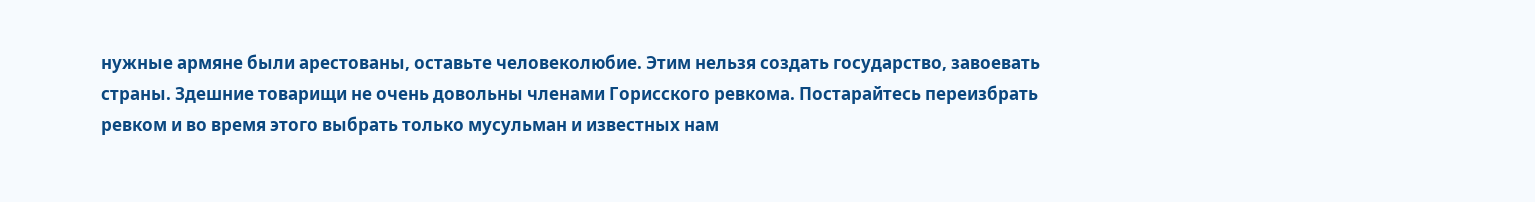нужные армяне были арестованы, оставьте человеколюбие. Этим нельзя создать государство, завоевать страны. Здешние товарищи не очень довольны членами Горисского ревкома. Постарайтесь переизбрать ревком и во время этого выбрать только мусульман и известных нам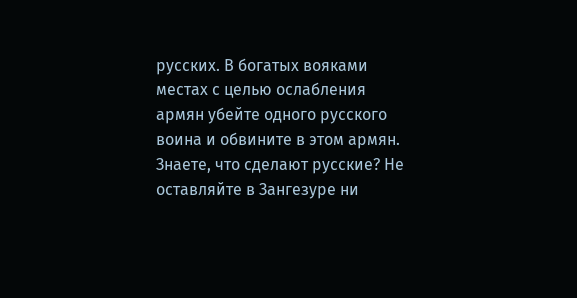русских. В богатых вояками местах с целью ослабления армян убейте одного русского воина и обвините в этом армян. Знаете, что сделают русские? Не оставляйте в Зангезуре ни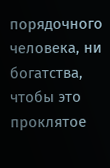порядочного человека, ни богатства, чтобы это проклятое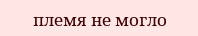племя не могло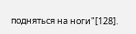подняться на ноги"[128].